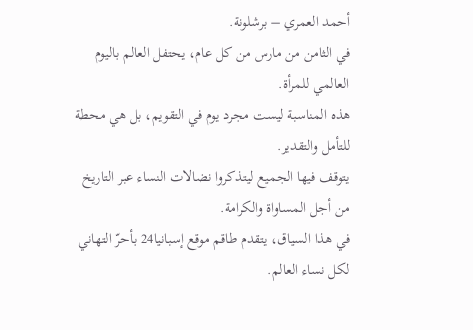أحمد العمري – برشلونة.
في الثامن من مارس من كل عام، يحتفل العالم باليوم العالمي للمرأة.
هذه المناسبة ليست مجرد يوم في التقويم، بل هي محطة للتأمل والتقدير.
يتوقف فيها الجميع ليتذكروا نضالات النساء عبر التاريخ من أجل المساواة والكرامة.
في هذا السياق، يتقدم طاقم موقع إسبانيا24 بأحرّ التهاني لكل نساء العالم.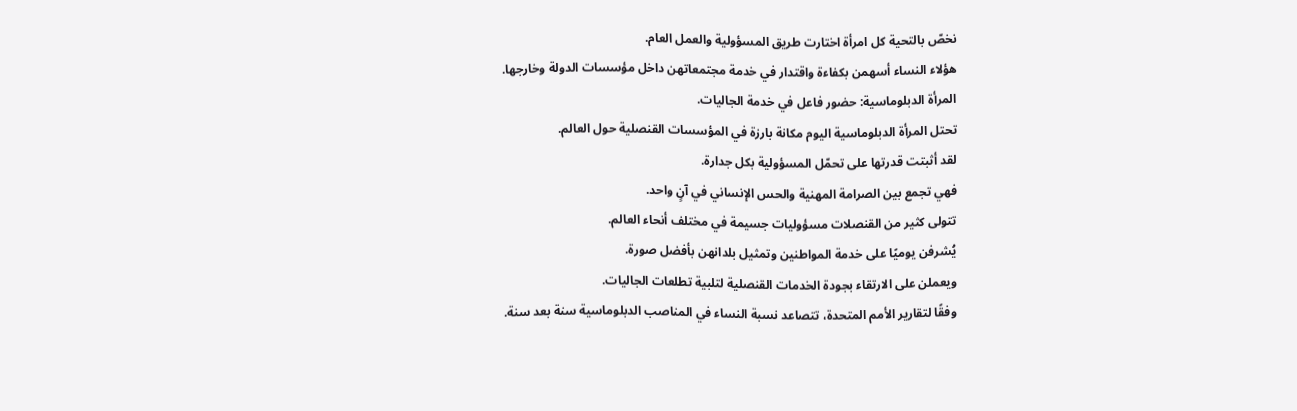نخصّ بالتحية كل امرأة اختارت طريق المسؤولية والعمل العام.
هؤلاء النساء أسهمن بكفاءة واقتدار في خدمة مجتمعاتهن داخل مؤسسات الدولة وخارجها.
المرأة الدبلوماسية: حضور فاعل في خدمة الجاليات.
تحتل المرأة الدبلوماسية اليوم مكانة بارزة في المؤسسات القنصلية حول العالم.
لقد أثبتت قدرتها على تحمّل المسؤولية بكل جدارة.
فهي تجمع بين الصرامة المهنية والحس الإنساني في آنٍ واحد.
تتولى كثير من القنصلات مسؤوليات جسيمة في مختلف أنحاء العالم.
يُشرفن يوميًا على خدمة المواطنين وتمثيل بلدانهن بأفضل صورة.
ويعملن على الارتقاء بجودة الخدمات القنصلية لتلبية تطلعات الجاليات.
وفقًا لتقارير الأمم المتحدة، تتصاعد نسبة النساء في المناصب الدبلوماسية سنة بعد سنة.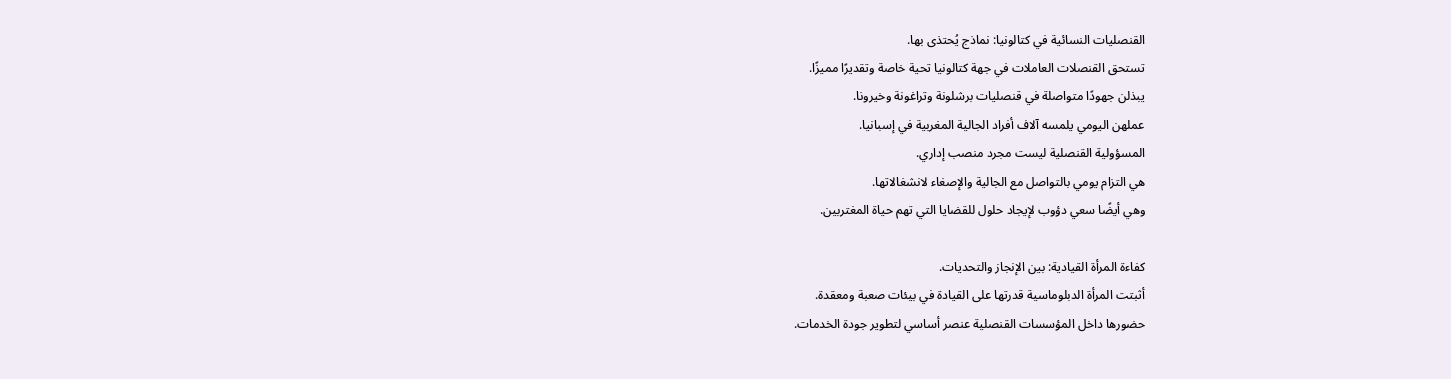القنصليات النسائية في كتالونيا: نماذج يُحتذى بها.
تستحق القنصلات العاملات في جهة كتالونيا تحية خاصة وتقديرًا مميزًا.
يبذلن جهودًا متواصلة في قنصليات برشلونة وتراغونة وخيرونا.
عملهن اليومي يلمسه آلاف أفراد الجالية المغربية في إسبانيا.
المسؤولية القنصلية ليست مجرد منصب إداري.
هي التزام يومي بالتواصل مع الجالية والإصغاء لانشغالاتها.
وهي أيضًا سعي دؤوب لإيجاد حلول للقضايا التي تهم حياة المغتربين.

كفاءة المرأة القيادية: بين الإنجاز والتحديات.
أثبتت المرأة الدبلوماسية قدرتها على القيادة في بيئات صعبة ومعقدة.
حضورها داخل المؤسسات القنصلية عنصر أساسي لتطوير جودة الخدمات.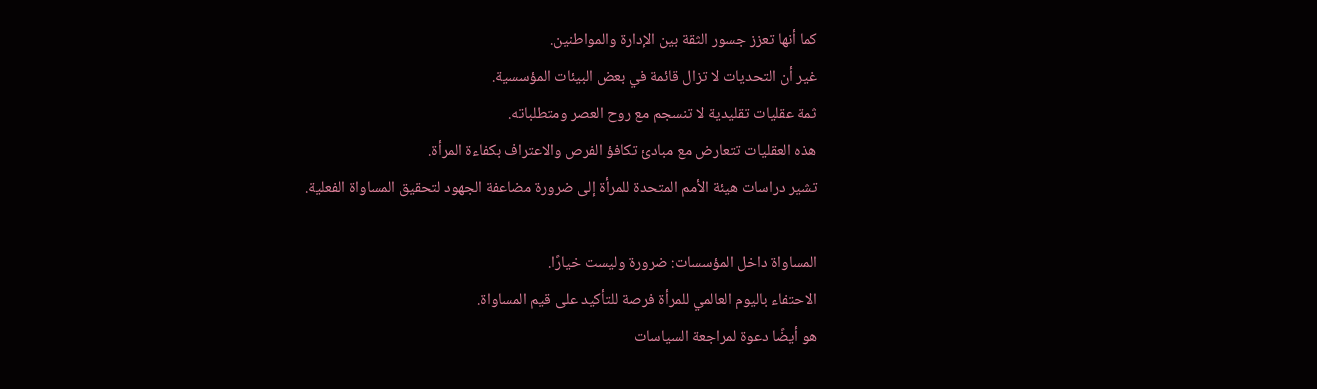كما أنها تعزز جسور الثقة بين الإدارة والمواطنين.
غير أن التحديات لا تزال قائمة في بعض البيئات المؤسسية.
ثمة عقليات تقليدية لا تنسجم مع روح العصر ومتطلباته.
هذه العقليات تتعارض مع مبادئ تكافؤ الفرص والاعتراف بكفاءة المرأة.
تشير دراسات هيئة الأمم المتحدة للمرأة إلى ضرورة مضاعفة الجهود لتحقيق المساواة الفعلية.

المساواة داخل المؤسسات: ضرورة وليست خيارًا.
الاحتفاء باليوم العالمي للمرأة فرصة للتأكيد على قيم المساواة.
هو أيضًا دعوة لمراجعة السياسات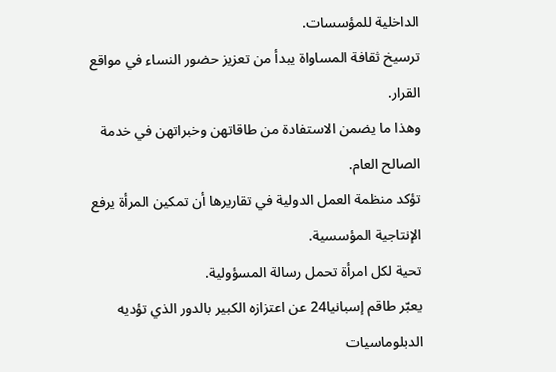الداخلية للمؤسسات.
ترسيخ ثقافة المساواة يبدأ من تعزيز حضور النساء في مواقع القرار.
وهذا ما يضمن الاستفادة من طاقاتهن وخبراتهن في خدمة الصالح العام.
تؤكد منظمة العمل الدولية في تقاريرها أن تمكين المرأة يرفع الإنتاجية المؤسسية.
تحية لكل امرأة تحمل رسالة المسؤولية.
يعبّر طاقم إسبانيا24 عن اعتزازه الكبير بالدور الذي تؤديه الدبلوماسيات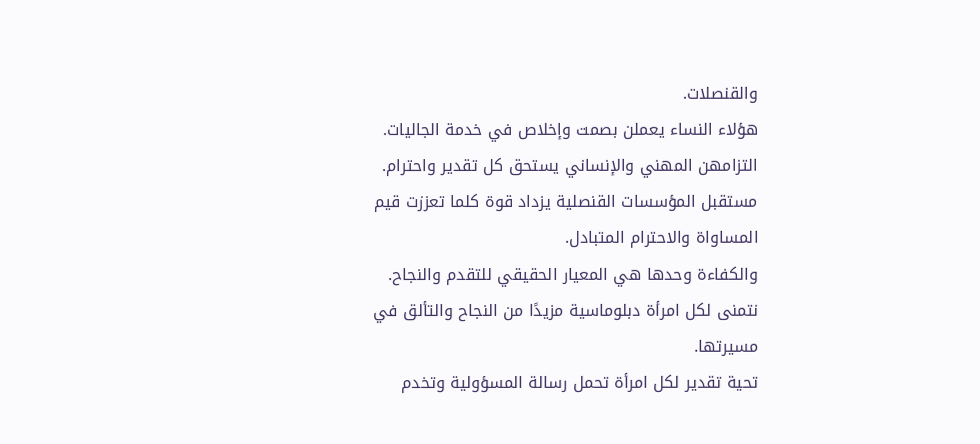والقنصلات.
هؤلاء النساء يعملن بصمت وإخلاص في خدمة الجاليات.
التزامهن المهني والإنساني يستحق كل تقدير واحترام.
مستقبل المؤسسات القنصلية يزداد قوة كلما تعززت قيم المساواة والاحترام المتبادل.
والكفاءة وحدها هي المعيار الحقيقي للتقدم والنجاح.
نتمنى لكل امرأة دبلوماسية مزيدًا من النجاح والتألق في مسيرتها.
تحية تقدير لكل امرأة تحمل رسالة المسؤولية وتخدم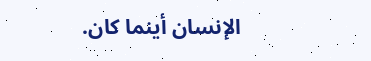الإنسان أينما كان.